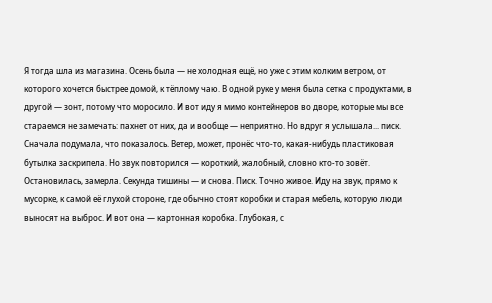Я тогда шла из магазина. Осень была — не холодная ещё, но уже с этим колким ветром, от которого хочется быстрее домой, к тёплому чаю. В одной руке у меня была сетка с продуктами, в другой — зонт, потому что моросило. И вот иду я мимо контейнеров во дворе, которые мы все стараемся не замечать: пахнет от них, да и вообще — неприятно. Но вдруг я услышала... писк. Сначала подумала, что показалось. Ветер, может, пронёс что-то, какая-нибудь пластиковая бутылка заскрипела. Но звук повторился — короткий, жалобный, словно кто-то зовёт. Остановилась, замерла. Секунда тишины — и снова. Писк. Точно живое. Иду на звук, прямо к мусорке, к самой её глухой стороне, где обычно стоят коробки и старая мебель, которую люди выносят на выброс. И вот она — картонная коробка. Глубокая, с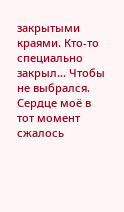закрытыми краями. Кто-то специально закрыл... Чтобы не выбрался. Сердце моё в тот момент сжалось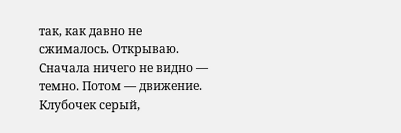так, как давно не сжималось. Открываю. Сначала ничего не видно — темно. Потом — движение. Клубочек серый,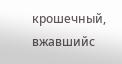крошечный, вжавшийс